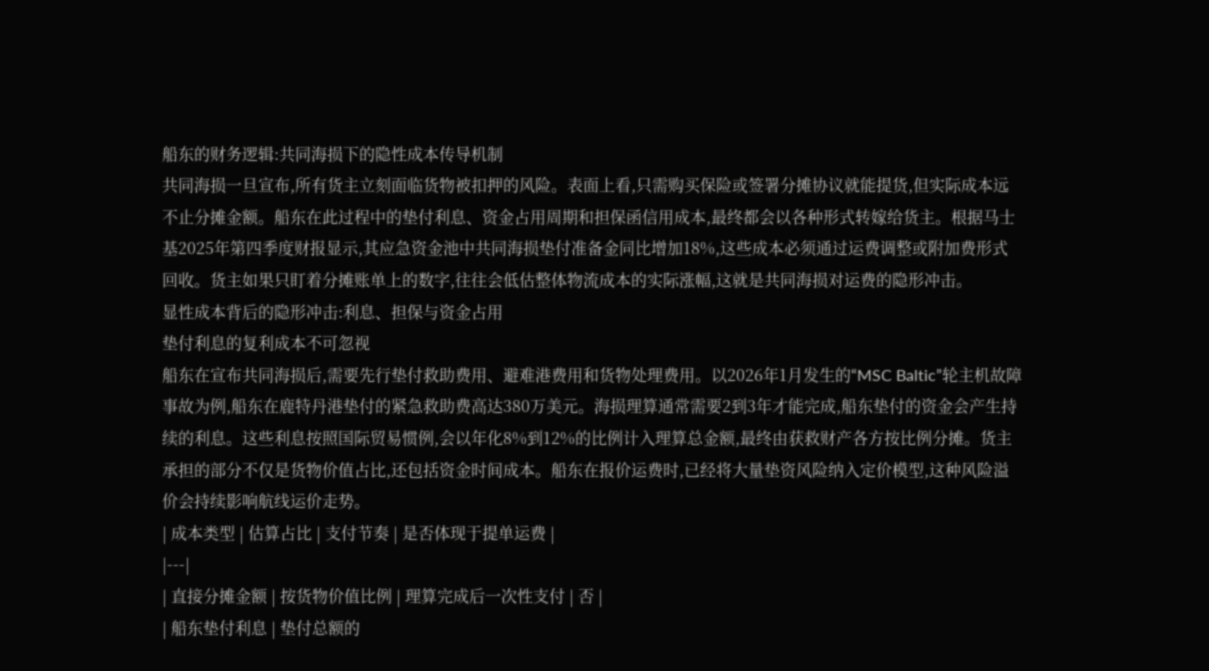船东的财务逻辑:共同海损下的隐性成本传导机制
共同海损一旦宣布,所有货主立刻面临货物被扣押的风险。表面上看,只需购买保险或签署分摊协议就能提货,但实际成本远不止分摊金额。船东在此过程中的垫付利息、资金占用周期和担保函信用成本,最终都会以各种形式转嫁给货主。根据马士基2025年第四季度财报显示,其应急资金池中共同海损垫付准备金同比增加18%,这些成本必须通过运费调整或附加费形式回收。货主如果只盯着分摊账单上的数字,往往会低估整体物流成本的实际涨幅,这就是共同海损对运费的隐形冲击。
显性成本背后的隐形冲击:利息、担保与资金占用
垫付利息的复利成本不可忽视
船东在宣布共同海损后,需要先行垫付救助费用、避难港费用和货物处理费用。以2026年1月发生的“MSC Baltic”轮主机故障事故为例,船东在鹿特丹港垫付的紧急救助费高达380万美元。海损理算通常需要2到3年才能完成,船东垫付的资金会产生持续的利息。这些利息按照国际贸易惯例,会以年化8%到12%的比例计入理算总金额,最终由获救财产各方按比例分摊。货主承担的部分不仅是货物价值占比,还包括资金时间成本。船东在报价运费时,已经将大量垫资风险纳入定价模型,这种风险溢价会持续影响航线运价走势。
| 成本类型 | 估算占比 | 支付节奏 | 是否体现于提单运费 |
|---|
| 直接分摊金额 | 按货物价值比例 | 理算完成后一次性支付 | 否 |
| 船东垫付利息 | 垫付总额的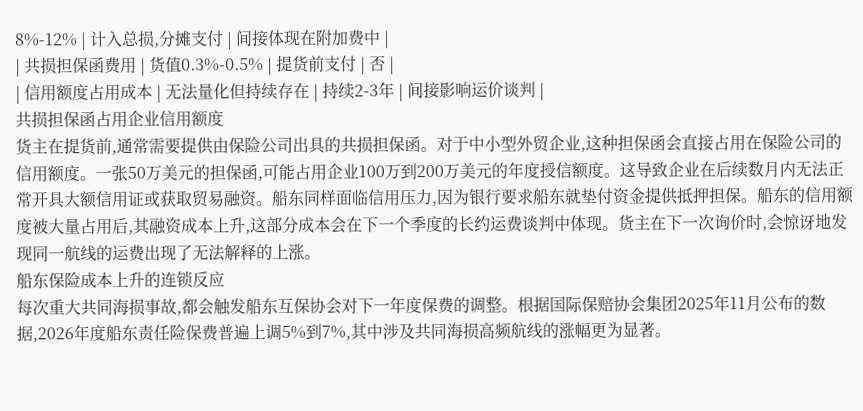8%-12% | 计入总损,分摊支付 | 间接体现在附加费中 |
| 共损担保函费用 | 货值0.3%-0.5% | 提货前支付 | 否 |
| 信用额度占用成本 | 无法量化但持续存在 | 持续2-3年 | 间接影响运价谈判 |
共损担保函占用企业信用额度
货主在提货前,通常需要提供由保险公司出具的共损担保函。对于中小型外贸企业,这种担保函会直接占用在保险公司的信用额度。一张50万美元的担保函,可能占用企业100万到200万美元的年度授信额度。这导致企业在后续数月内无法正常开具大额信用证或获取贸易融资。船东同样面临信用压力,因为银行要求船东就垫付资金提供抵押担保。船东的信用额度被大量占用后,其融资成本上升,这部分成本会在下一个季度的长约运费谈判中体现。货主在下一次询价时,会惊讶地发现同一航线的运费出现了无法解释的上涨。
船东保险成本上升的连锁反应
每次重大共同海损事故,都会触发船东互保协会对下一年度保费的调整。根据国际保赔协会集团2025年11月公布的数据,2026年度船东责任险保费普遍上调5%到7%,其中涉及共同海损高频航线的涨幅更为显著。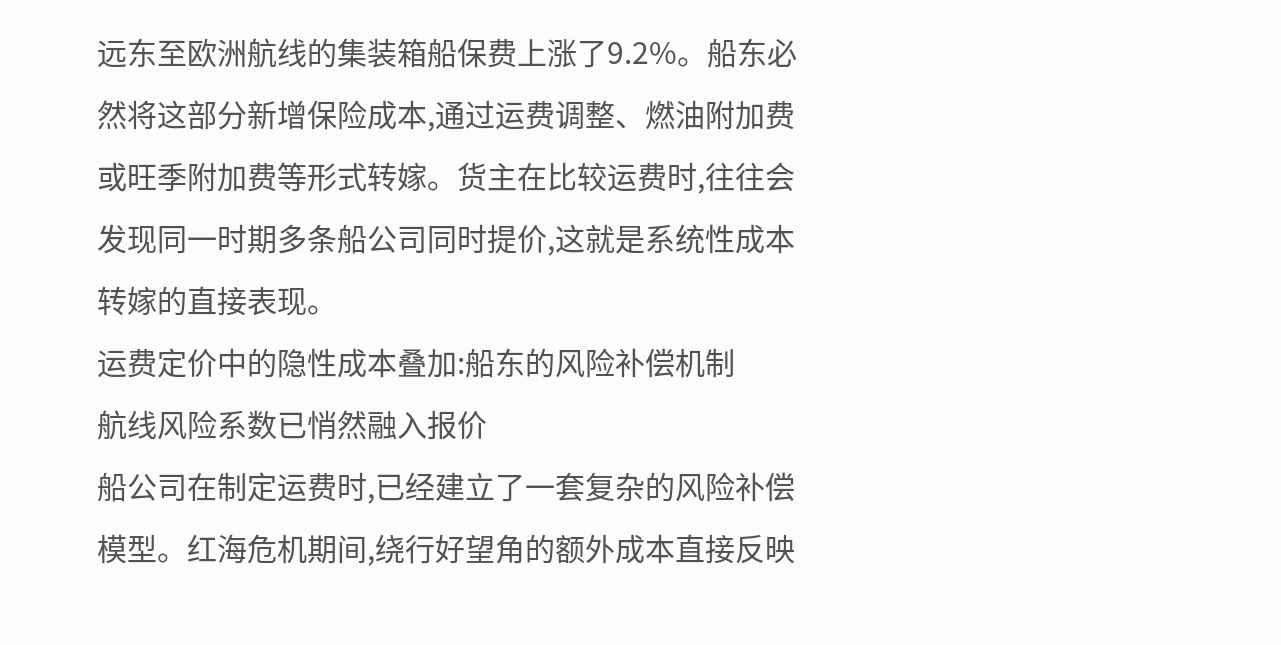远东至欧洲航线的集装箱船保费上涨了9.2%。船东必然将这部分新增保险成本,通过运费调整、燃油附加费或旺季附加费等形式转嫁。货主在比较运费时,往往会发现同一时期多条船公司同时提价,这就是系统性成本转嫁的直接表现。
运费定价中的隐性成本叠加:船东的风险补偿机制
航线风险系数已悄然融入报价
船公司在制定运费时,已经建立了一套复杂的风险补偿模型。红海危机期间,绕行好望角的额外成本直接反映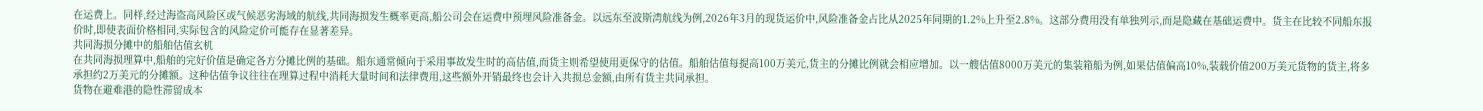在运费上。同样,经过海盗高风险区或气候恶劣海域的航线,共同海损发生概率更高,船公司会在运费中预埋风险准备金。以远东至波斯湾航线为例,2026年3月的现货运价中,风险准备金占比从2025年同期的1.2%上升至2.8%。这部分费用没有单独列示,而是隐藏在基础运费中。货主在比较不同船东报价时,即使表面价格相同,实际包含的风险定价可能存在显著差异。
共同海损分摊中的船舶估值玄机
在共同海损理算中,船舶的完好价值是确定各方分摊比例的基础。船东通常倾向于采用事故发生时的高估值,而货主则希望使用更保守的估值。船舶估值每提高100万美元,货主的分摊比例就会相应增加。以一艘估值8000万美元的集装箱船为例,如果估值偏高10%,装载价值200万美元货物的货主,将多承担约2万美元的分摊额。这种估值争议往往在理算过程中消耗大量时间和法律费用,这些额外开销最终也会计入共损总金额,由所有货主共同承担。
货物在避难港的隐性滞留成本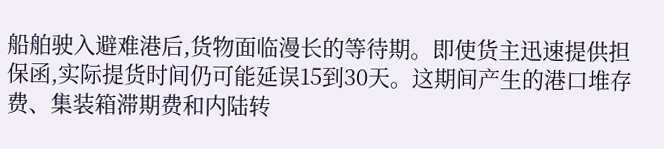船舶驶入避难港后,货物面临漫长的等待期。即使货主迅速提供担保函,实际提货时间仍可能延误15到30天。这期间产生的港口堆存费、集装箱滞期费和内陆转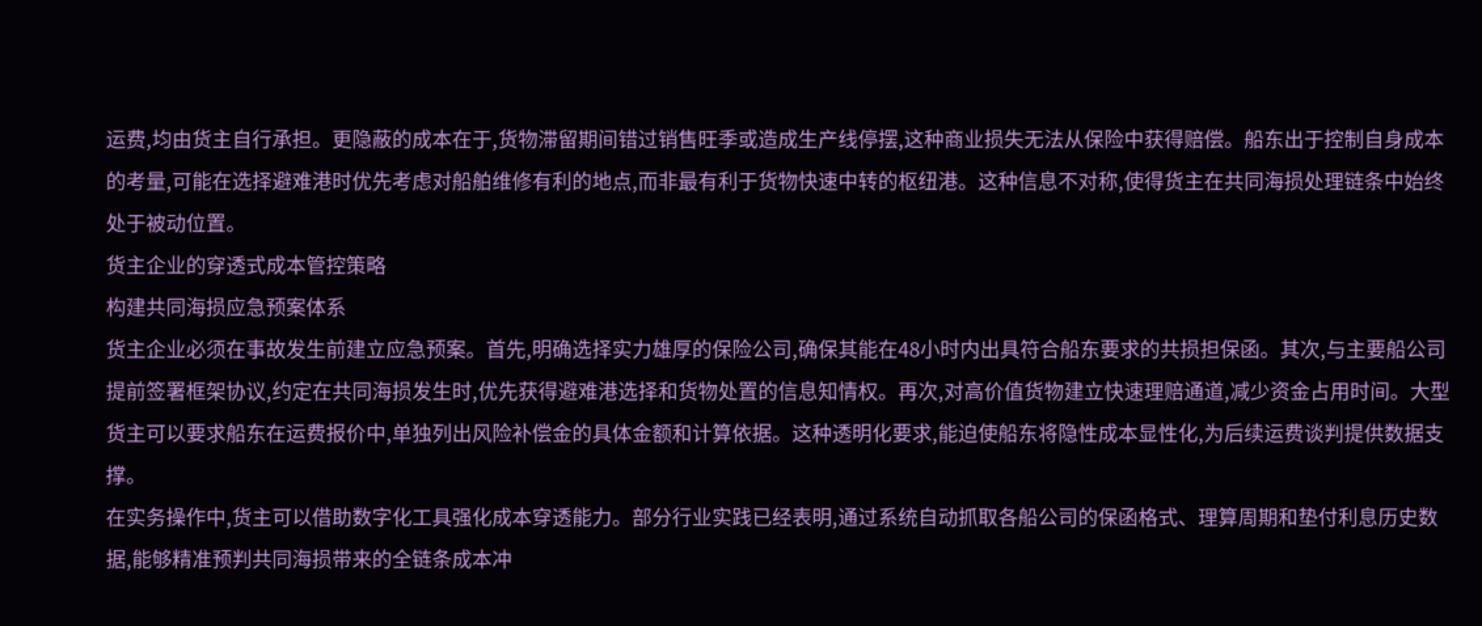运费,均由货主自行承担。更隐蔽的成本在于,货物滞留期间错过销售旺季或造成生产线停摆,这种商业损失无法从保险中获得赔偿。船东出于控制自身成本的考量,可能在选择避难港时优先考虑对船舶维修有利的地点,而非最有利于货物快速中转的枢纽港。这种信息不对称,使得货主在共同海损处理链条中始终处于被动位置。
货主企业的穿透式成本管控策略
构建共同海损应急预案体系
货主企业必须在事故发生前建立应急预案。首先,明确选择实力雄厚的保险公司,确保其能在48小时内出具符合船东要求的共损担保函。其次,与主要船公司提前签署框架协议,约定在共同海损发生时,优先获得避难港选择和货物处置的信息知情权。再次,对高价值货物建立快速理赔通道,减少资金占用时间。大型货主可以要求船东在运费报价中,单独列出风险补偿金的具体金额和计算依据。这种透明化要求,能迫使船东将隐性成本显性化,为后续运费谈判提供数据支撑。
在实务操作中,货主可以借助数字化工具强化成本穿透能力。部分行业实践已经表明,通过系统自动抓取各船公司的保函格式、理算周期和垫付利息历史数据,能够精准预判共同海损带来的全链条成本冲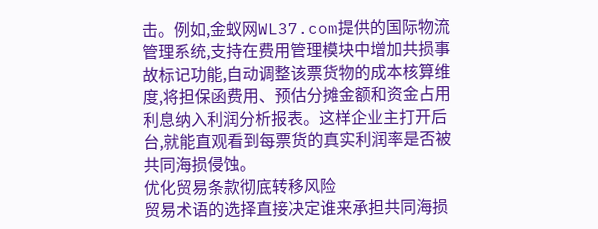击。例如,金蚁网WL37.com提供的国际物流管理系统,支持在费用管理模块中增加共损事故标记功能,自动调整该票货物的成本核算维度,将担保函费用、预估分摊金额和资金占用利息纳入利润分析报表。这样企业主打开后台,就能直观看到每票货的真实利润率是否被共同海损侵蚀。
优化贸易条款彻底转移风险
贸易术语的选择直接决定谁来承担共同海损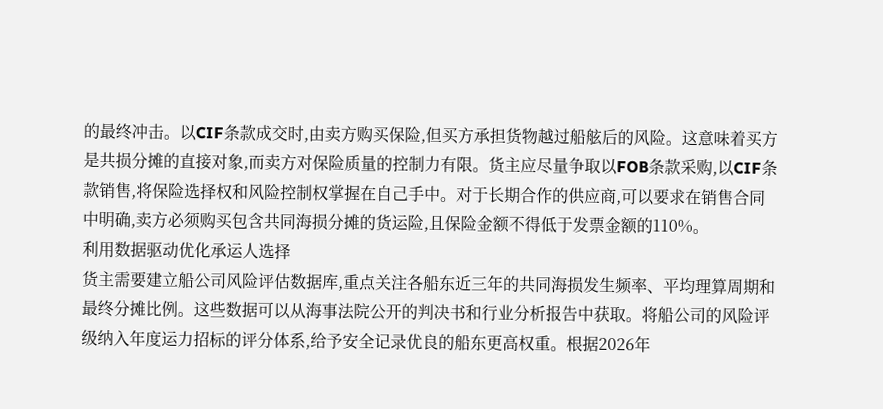的最终冲击。以CIF条款成交时,由卖方购买保险,但买方承担货物越过船舷后的风险。这意味着买方是共损分摊的直接对象,而卖方对保险质量的控制力有限。货主应尽量争取以FOB条款采购,以CIF条款销售,将保险选择权和风险控制权掌握在自己手中。对于长期合作的供应商,可以要求在销售合同中明确,卖方必须购买包含共同海损分摊的货运险,且保险金额不得低于发票金额的110%。
利用数据驱动优化承运人选择
货主需要建立船公司风险评估数据库,重点关注各船东近三年的共同海损发生频率、平均理算周期和最终分摊比例。这些数据可以从海事法院公开的判决书和行业分析报告中获取。将船公司的风险评级纳入年度运力招标的评分体系,给予安全记录优良的船东更高权重。根据2026年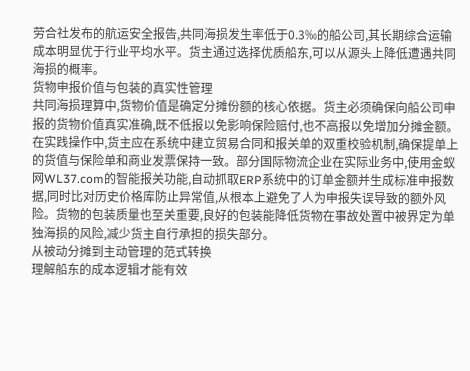劳合社发布的航运安全报告,共同海损发生率低于0.3‰的船公司,其长期综合运输成本明显优于行业平均水平。货主通过选择优质船东,可以从源头上降低遭遇共同海损的概率。
货物申报价值与包装的真实性管理
共同海损理算中,货物价值是确定分摊份额的核心依据。货主必须确保向船公司申报的货物价值真实准确,既不低报以免影响保险赔付,也不高报以免增加分摊金额。在实践操作中,货主应在系统中建立贸易合同和报关单的双重校验机制,确保提单上的货值与保险单和商业发票保持一致。部分国际物流企业在实际业务中,使用金蚁网WL37.com的智能报关功能,自动抓取ERP系统中的订单金额并生成标准申报数据,同时比对历史价格库防止异常值,从根本上避免了人为申报失误导致的额外风险。货物的包装质量也至关重要,良好的包装能降低货物在事故处置中被界定为单独海损的风险,减少货主自行承担的损失部分。
从被动分摊到主动管理的范式转换
理解船东的成本逻辑才能有效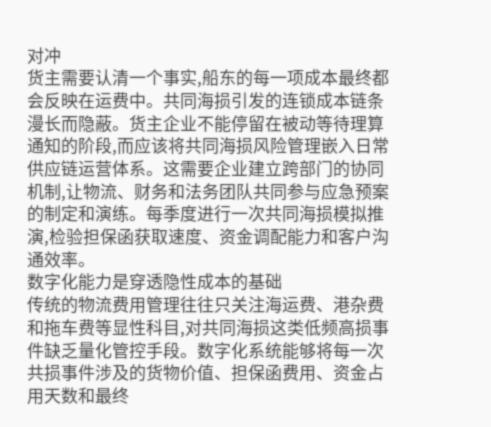对冲
货主需要认清一个事实,船东的每一项成本最终都会反映在运费中。共同海损引发的连锁成本链条漫长而隐蔽。货主企业不能停留在被动等待理算通知的阶段,而应该将共同海损风险管理嵌入日常供应链运营体系。这需要企业建立跨部门的协同机制,让物流、财务和法务团队共同参与应急预案的制定和演练。每季度进行一次共同海损模拟推演,检验担保函获取速度、资金调配能力和客户沟通效率。
数字化能力是穿透隐性成本的基础
传统的物流费用管理往往只关注海运费、港杂费和拖车费等显性科目,对共同海损这类低频高损事件缺乏量化管控手段。数字化系统能够将每一次共损事件涉及的货物价值、担保函费用、资金占用天数和最终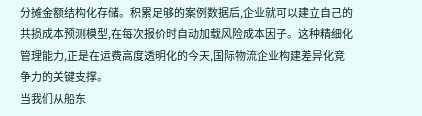分摊金额结构化存储。积累足够的案例数据后,企业就可以建立自己的共损成本预测模型,在每次报价时自动加载风险成本因子。这种精细化管理能力,正是在运费高度透明化的今天,国际物流企业构建差异化竞争力的关键支撑。
当我们从船东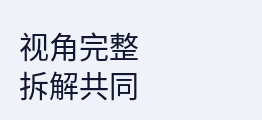视角完整拆解共同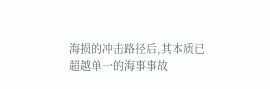海损的冲击路径后,其本质已超越单一的海事事故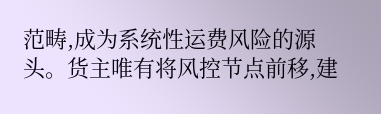范畴,成为系统性运费风险的源头。货主唯有将风控节点前移,建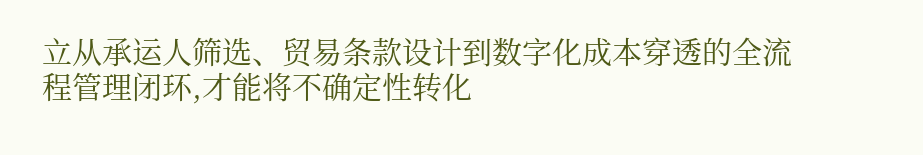立从承运人筛选、贸易条款设计到数字化成本穿透的全流程管理闭环,才能将不确定性转化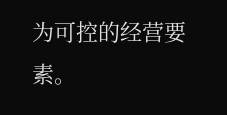为可控的经营要素。